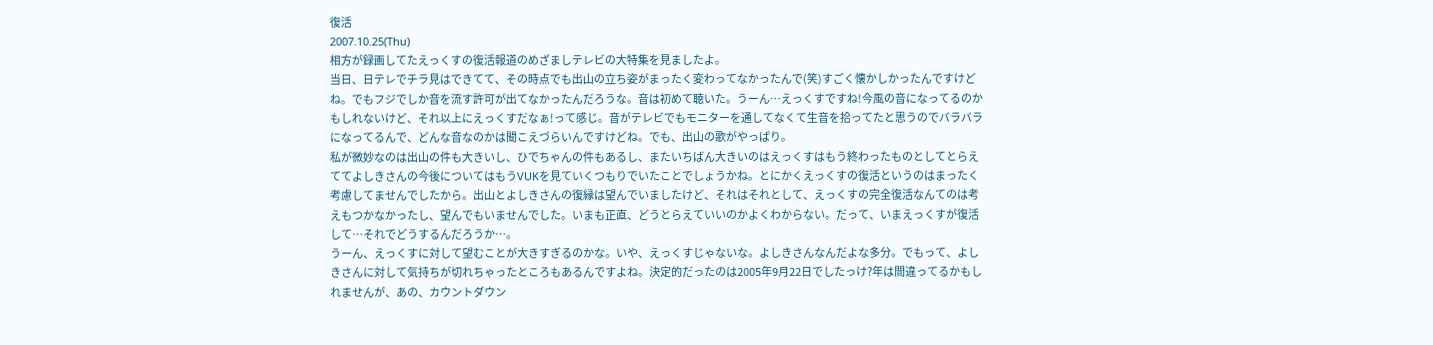復活
2007.10.25(Thu)
相方が録画してたえっくすの復活報道のめざましテレビの大特集を見ましたよ。
当日、日テレでチラ見はできてて、その時点でも出山の立ち姿がまったく変わってなかったんで(笑)すごく懐かしかったんですけどね。でもフジでしか音を流す許可が出てなかったんだろうな。音は初めて聴いた。うーん…えっくすですね!今風の音になってるのかもしれないけど、それ以上にえっくすだなぁ!って感じ。音がテレビでもモニターを通してなくて生音を拾ってたと思うのでバラバラになってるんで、どんな音なのかは聞こえづらいんですけどね。でも、出山の歌がやっぱり。
私が微妙なのは出山の件も大きいし、ひでちゃんの件もあるし、またいちばん大きいのはえっくすはもう終わったものとしてとらえててよしきさんの今後についてはもうVUKを見ていくつもりでいたことでしょうかね。とにかくえっくすの復活というのはまったく考慮してませんでしたから。出山とよしきさんの復縁は望んでいましたけど、それはそれとして、えっくすの完全復活なんてのは考えもつかなかったし、望んでもいませんでした。いまも正直、どうとらえていいのかよくわからない。だって、いまえっくすが復活して…それでどうするんだろうか…。
うーん、えっくすに対して望むことが大きすぎるのかな。いや、えっくすじゃないな。よしきさんなんだよな多分。でもって、よしきさんに対して気持ちが切れちゃったところもあるんですよね。決定的だったのは2005年9月22日でしたっけ?年は間違ってるかもしれませんが、あの、カウントダウン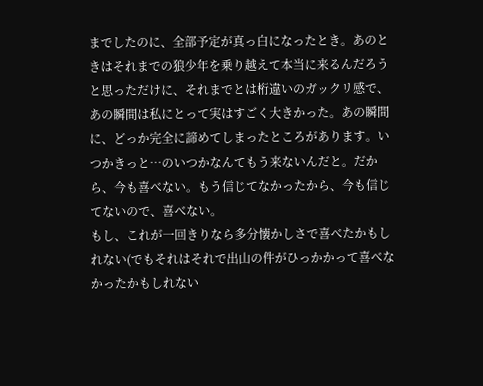までしたのに、全部予定が真っ白になったとき。あのときはそれまでの狼少年を乗り越えて本当に来るんだろうと思っただけに、それまでとは桁違いのガックリ感で、あの瞬間は私にとって実はすごく大きかった。あの瞬間に、どっか完全に諦めてしまったところがあります。いつかきっと…のいつかなんてもう来ないんだと。だから、今も喜べない。もう信じてなかったから、今も信じてないので、喜べない。
もし、これが一回きりなら多分懐かしさで喜べたかもしれない(でもそれはそれで出山の件がひっかかって喜べなかったかもしれない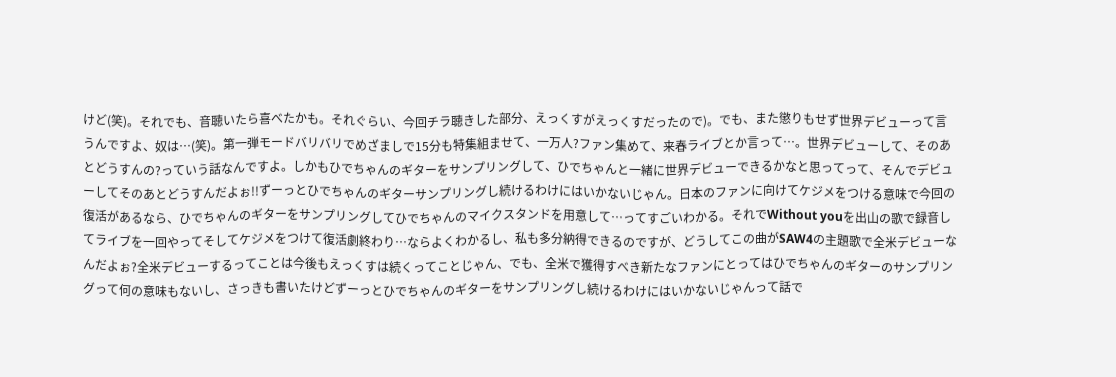けど(笑)。それでも、音聴いたら喜べたかも。それぐらい、今回チラ聴きした部分、えっくすがえっくすだったので)。でも、また懲りもせず世界デビューって言うんですよ、奴は…(笑)。第一弾モードバリバリでめざましで15分も特集組ませて、一万人?ファン集めて、来春ライブとか言って…。世界デビューして、そのあとどうすんの?っていう話なんですよ。しかもひでちゃんのギターをサンプリングして、ひでちゃんと一緒に世界デビューできるかなと思ってって、そんでデビューしてそのあとどうすんだよぉ!!ずーっとひでちゃんのギターサンプリングし続けるわけにはいかないじゃん。日本のファンに向けてケジメをつける意味で今回の復活があるなら、ひでちゃんのギターをサンプリングしてひでちゃんのマイクスタンドを用意して…ってすごいわかる。それでWithout youを出山の歌で録音してライブを一回やってそしてケジメをつけて復活劇終わり…ならよくわかるし、私も多分納得できるのですが、どうしてこの曲がSAW4の主題歌で全米デビューなんだよぉ?全米デビューするってことは今後もえっくすは続くってことじゃん、でも、全米で獲得すべき新たなファンにとってはひでちゃんのギターのサンプリングって何の意味もないし、さっきも書いたけどずーっとひでちゃんのギターをサンプリングし続けるわけにはいかないじゃんって話で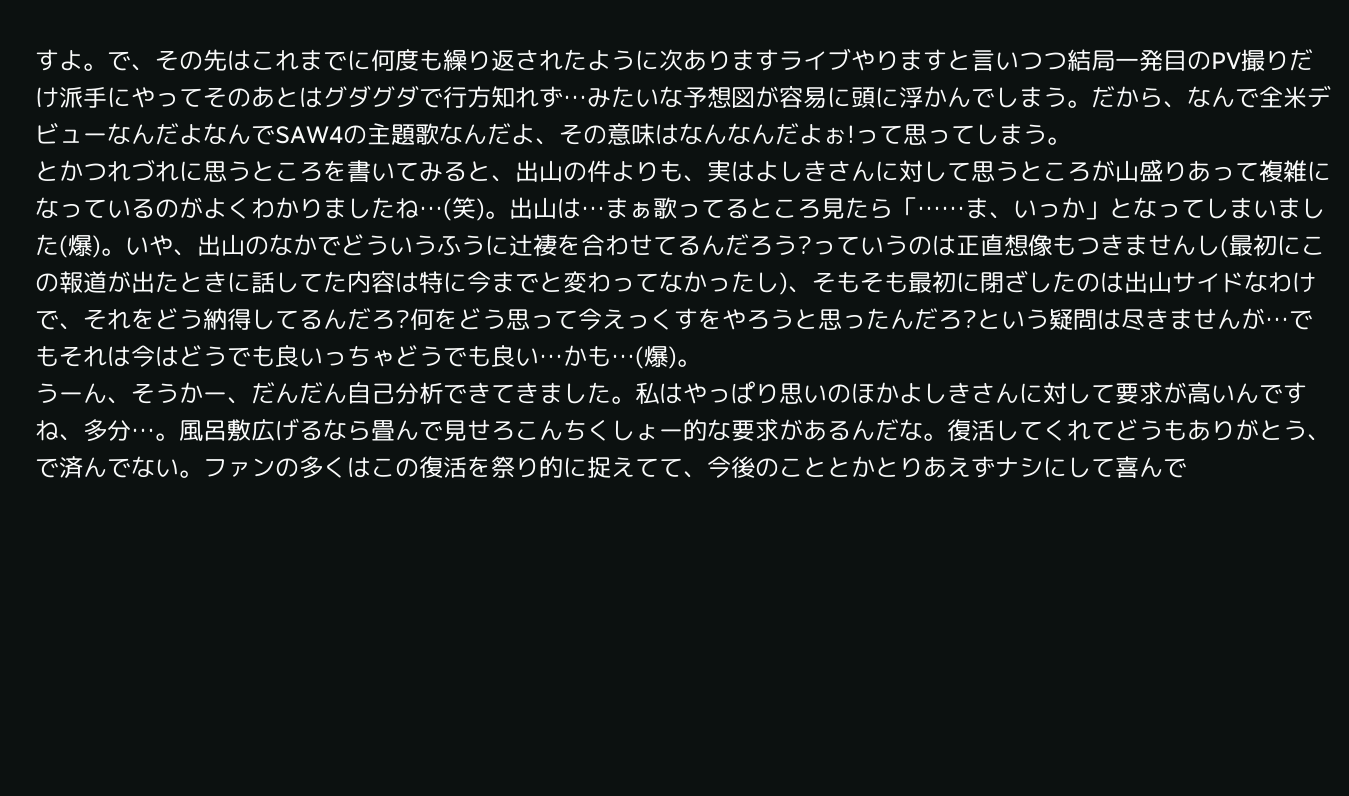すよ。で、その先はこれまでに何度も繰り返されたように次ありますライブやりますと言いつつ結局一発目のPV撮りだけ派手にやってそのあとはグダグダで行方知れず…みたいな予想図が容易に頭に浮かんでしまう。だから、なんで全米デビューなんだよなんでSAW4の主題歌なんだよ、その意味はなんなんだよぉ!って思ってしまう。
とかつれづれに思うところを書いてみると、出山の件よりも、実はよしきさんに対して思うところが山盛りあって複雑になっているのがよくわかりましたね…(笑)。出山は…まぁ歌ってるところ見たら「……ま、いっか」となってしまいました(爆)。いや、出山のなかでどういうふうに辻褄を合わせてるんだろう?っていうのは正直想像もつきませんし(最初にこの報道が出たときに話してた内容は特に今までと変わってなかったし)、そもそも最初に閉ざしたのは出山サイドなわけで、それをどう納得してるんだろ?何をどう思って今えっくすをやろうと思ったんだろ?という疑問は尽きませんが…でもそれは今はどうでも良いっちゃどうでも良い…かも…(爆)。
うーん、そうかー、だんだん自己分析できてきました。私はやっぱり思いのほかよしきさんに対して要求が高いんですね、多分…。風呂敷広げるなら畳んで見せろこんちくしょー的な要求があるんだな。復活してくれてどうもありがとう、で済んでない。ファンの多くはこの復活を祭り的に捉えてて、今後のこととかとりあえずナシにして喜んで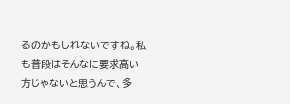るのかもしれないですね。私も普段はそんなに要求高い方じゃないと思うんで、多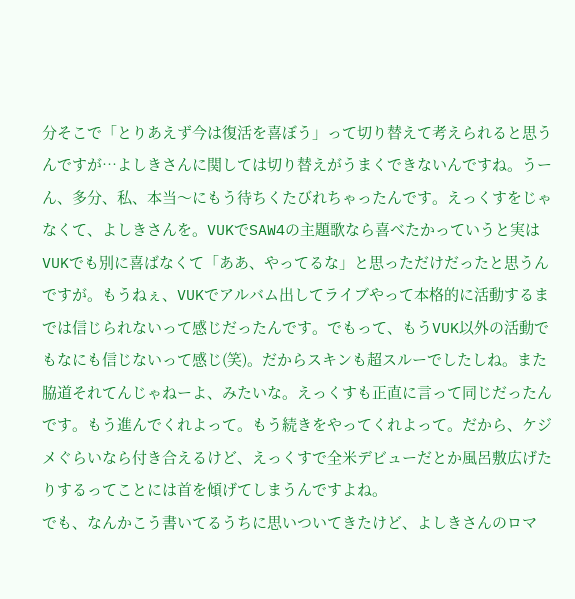分そこで「とりあえず今は復活を喜ぼう」って切り替えて考えられると思うんですが…よしきさんに関しては切り替えがうまくできないんですね。うーん、多分、私、本当〜にもう待ちくたびれちゃったんです。えっくすをじゃなくて、よしきさんを。VUKでSAW4の主題歌なら喜べたかっていうと実はVUKでも別に喜ばなくて「ああ、やってるな」と思っただけだったと思うんですが。もうねぇ、VUKでアルバム出してライブやって本格的に活動するまでは信じられないって感じだったんです。でもって、もうVUK以外の活動でもなにも信じないって感じ(笑)。だからスキンも超スルーでしたしね。また脇道それてんじゃねーよ、みたいな。えっくすも正直に言って同じだったんです。もう進んでくれよって。もう続きをやってくれよって。だから、ケジメぐらいなら付き合えるけど、えっくすで全米デビューだとか風呂敷広げたりするってことには首を傾げてしまうんですよね。
でも、なんかこう書いてるうちに思いついてきたけど、よしきさんのロマ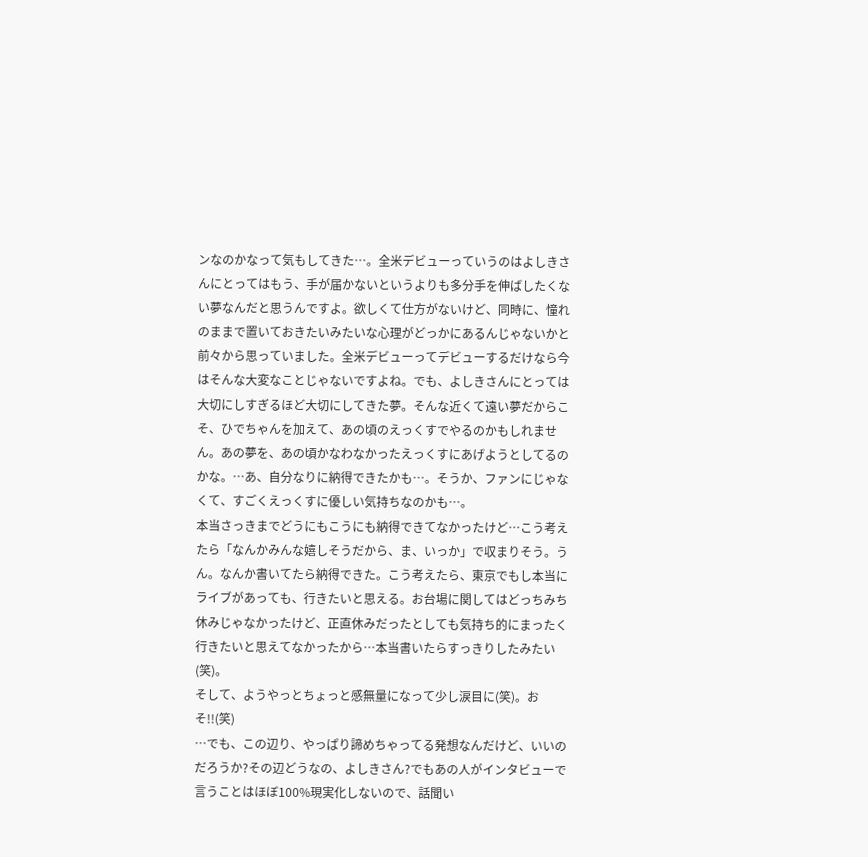ンなのかなって気もしてきた…。全米デビューっていうのはよしきさんにとってはもう、手が届かないというよりも多分手を伸ばしたくない夢なんだと思うんですよ。欲しくて仕方がないけど、同時に、憧れのままで置いておきたいみたいな心理がどっかにあるんじゃないかと前々から思っていました。全米デビューってデビューするだけなら今はそんな大変なことじゃないですよね。でも、よしきさんにとっては大切にしすぎるほど大切にしてきた夢。そんな近くて遠い夢だからこそ、ひでちゃんを加えて、あの頃のえっくすでやるのかもしれません。あの夢を、あの頃かなわなかったえっくすにあげようとしてるのかな。…あ、自分なりに納得できたかも…。そうか、ファンにじゃなくて、すごくえっくすに優しい気持ちなのかも…。
本当さっきまでどうにもこうにも納得できてなかったけど…こう考えたら「なんかみんな嬉しそうだから、ま、いっか」で収まりそう。うん。なんか書いてたら納得できた。こう考えたら、東京でもし本当にライブがあっても、行きたいと思える。お台場に関してはどっちみち休みじゃなかったけど、正直休みだったとしても気持ち的にまったく行きたいと思えてなかったから…本当書いたらすっきりしたみたい(笑)。
そして、ようやっとちょっと感無量になって少し涙目に(笑)。おそ!!(笑)
…でも、この辺り、やっぱり諦めちゃってる発想なんだけど、いいのだろうか?その辺どうなの、よしきさん?でもあの人がインタビューで言うことはほぼ100%現実化しないので、話聞い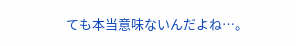ても本当意味ないんだよね…。